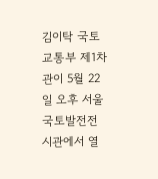김이탁 국토교통부 제1차관이 5월 22일 오후 서울 국토발전전시관에서 열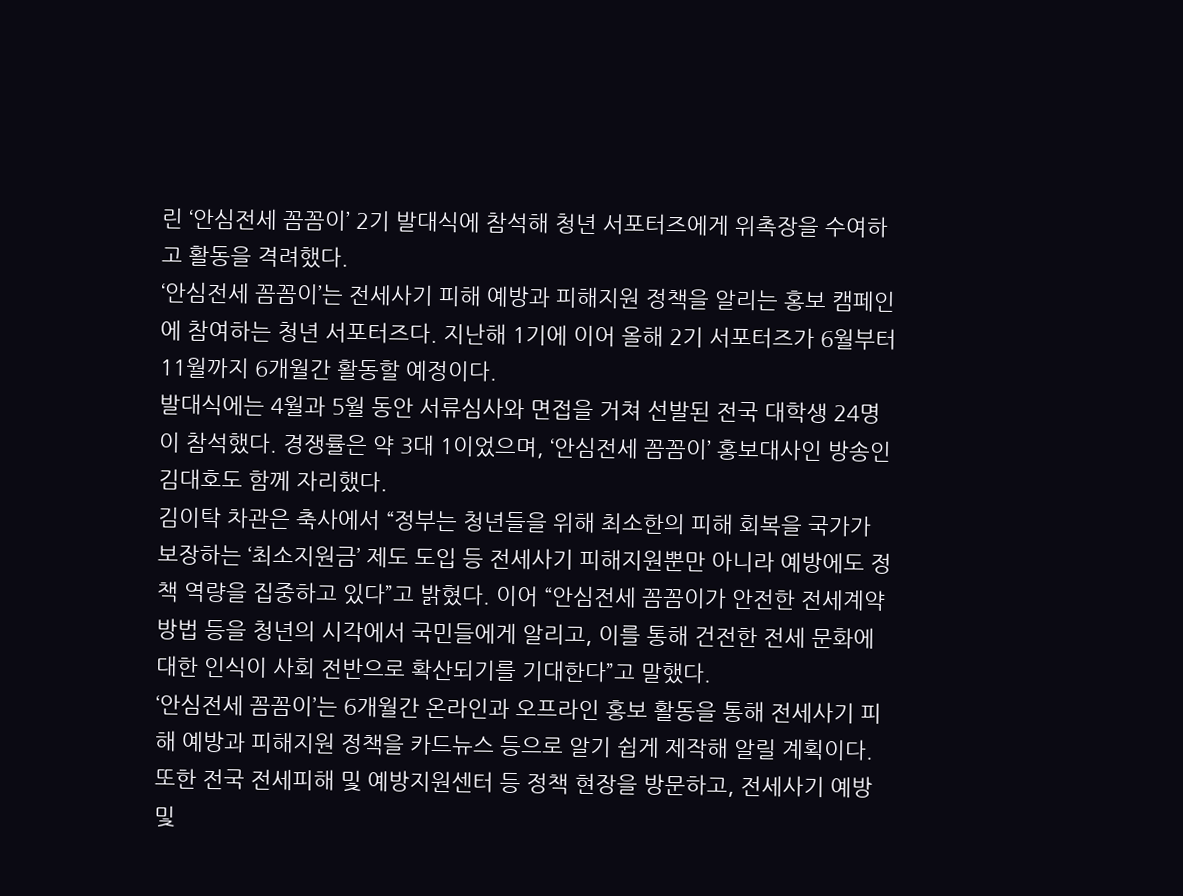린 ‘안심전세 꼼꼼이’ 2기 발대식에 참석해 청년 서포터즈에게 위촉장을 수여하고 활동을 격려했다.
‘안심전세 꼼꼼이’는 전세사기 피해 예방과 피해지원 정책을 알리는 홍보 캠페인에 참여하는 청년 서포터즈다. 지난해 1기에 이어 올해 2기 서포터즈가 6월부터 11월까지 6개월간 활동할 예정이다.
발대식에는 4월과 5월 동안 서류심사와 면접을 거쳐 선발된 전국 대학생 24명이 참석했다. 경쟁률은 약 3대 1이었으며, ‘안심전세 꼼꼼이’ 홍보대사인 방송인 김대호도 함께 자리했다.
김이탁 차관은 축사에서 “정부는 청년들을 위해 최소한의 피해 회복을 국가가 보장하는 ‘최소지원금’ 제도 도입 등 전세사기 피해지원뿐만 아니라 예방에도 정책 역량을 집중하고 있다”고 밝혔다. 이어 “안심전세 꼼꼼이가 안전한 전세계약 방법 등을 청년의 시각에서 국민들에게 알리고, 이를 통해 건전한 전세 문화에 대한 인식이 사회 전반으로 확산되기를 기대한다”고 말했다.
‘안심전세 꼼꼼이’는 6개월간 온라인과 오프라인 홍보 활동을 통해 전세사기 피해 예방과 피해지원 정책을 카드뉴스 등으로 알기 쉽게 제작해 알릴 계획이다. 또한 전국 전세피해 및 예방지원센터 등 정책 현장을 방문하고, 전세사기 예방 및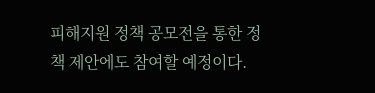피해지원 정책 공모전을 통한 정책 제안에도 참여할 예정이다.